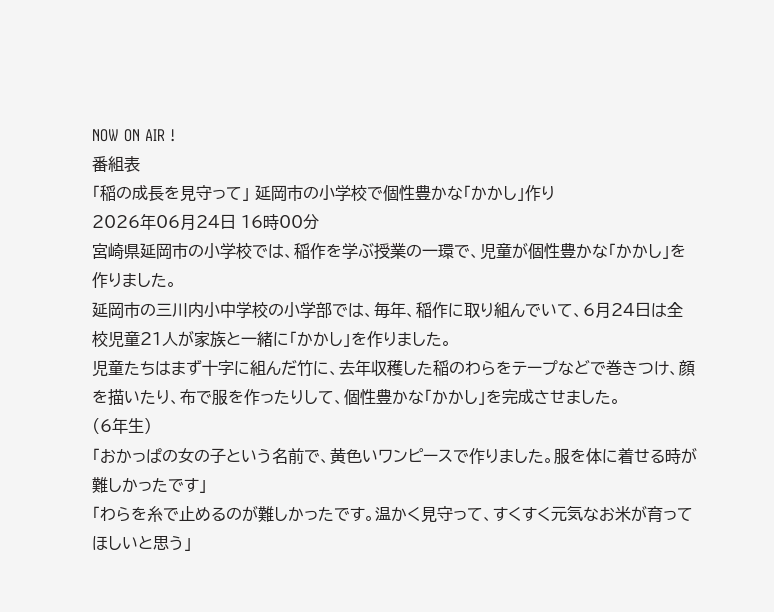NOW ON AIR !
番組表
「稲の成長を見守って」 延岡市の小学校で個性豊かな「かかし」作り
2026年06月24日 16時00分
宮崎県延岡市の小学校では、稲作を学ぶ授業の一環で、児童が個性豊かな「かかし」を作りました。
延岡市の三川内小中学校の小学部では、毎年、稲作に取り組んでいて、6月24日は全校児童21人が家族と一緒に「かかし」を作りました。
児童たちはまず十字に組んだ竹に、去年収穫した稲のわらをテープなどで巻きつけ、顔を描いたり、布で服を作ったりして、個性豊かな「かかし」を完成させました。
(6年生)
「おかっぱの女の子という名前で、黄色いワンピースで作りました。服を体に着せる時が難しかったです」
「わらを糸で止めるのが難しかったです。温かく見守って、すくすく元気なお米が育ってほしいと思う」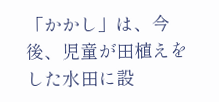「かかし」は、今後、児童が田植えをした水田に設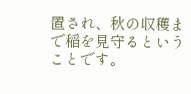置され、秋の収穫まで稲を見守るということです。